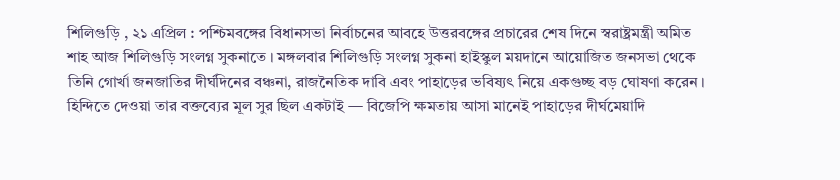শিলিগুড়ি , ২১ এপ্রিল : পশ্চিমবঙ্গের বিধানসভা নির্বাচনের আবহে উত্তরবঙ্গের প্রচারের শেষ দিনে স্বরাষ্ট্রমন্ত্রী অমিত শাহ আজ শিলিগুড়ি সংলগ্ন সুকনাতে । মঙ্গলবার শিলিগুড়ি সংলগ্ন সুকনা হাইস্কুল ময়দানে আয়োজিত জনসভা থেকে তিনি গোর্খা জনজাতির দীর্ঘদিনের বঞ্চনা, রাজনৈতিক দাবি এবং পাহাড়ের ভবিষ্যৎ নিয়ে একগুচ্ছ বড় ঘোষণা করেন । হিন্দিতে দেওয়া তার বক্তব্যের মূল সুর ছিল একটাই — বিজেপি ক্ষমতায় আসা মানেই পাহাড়ের দীর্ঘমেয়াদি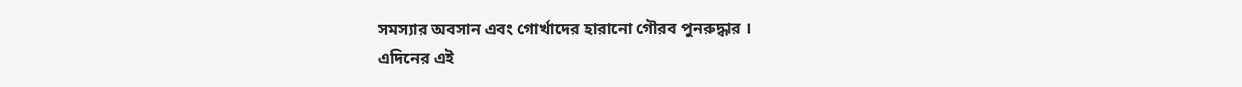সমস্যার অবসান এবং গোর্খাদের হারানো গৌরব পুনরুদ্ধার ।
এদিনের এই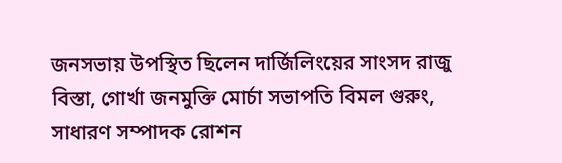জনসভায় উপস্থিত ছিলেন দার্জিলিংয়ের সাংসদ রাজু বিস্তা, গোর্খা জনমুক্তি মোর্চা সভাপতি বিমল গুরুং, সাধারণ সম্পাদক রোশন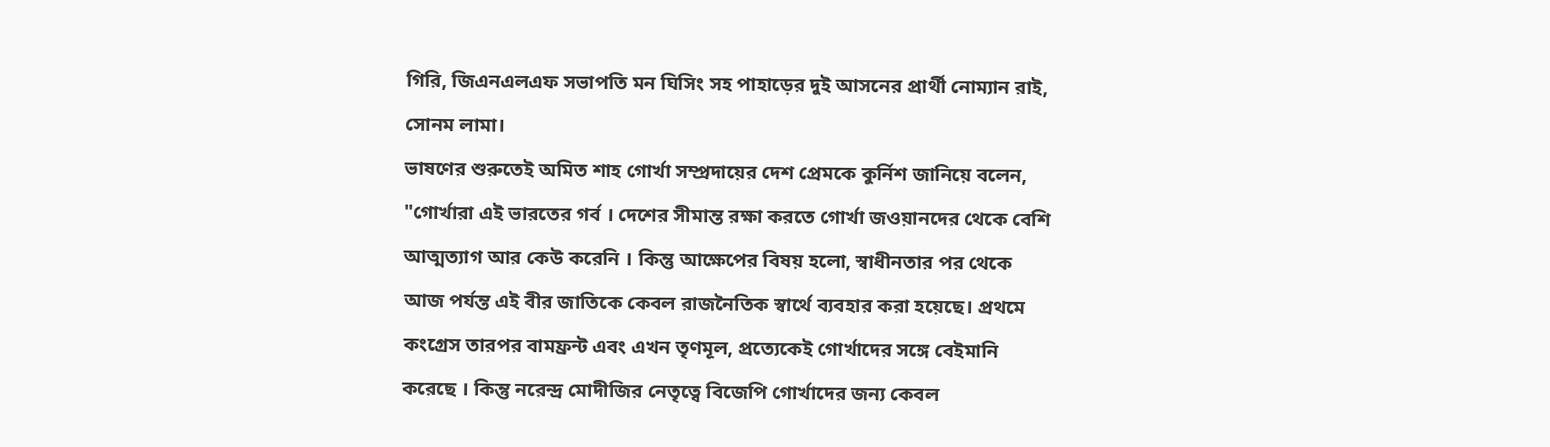গিরি, জিএনএলএফ সভাপতি মন ঘিসিং সহ পাহাড়ের দুই আসনের প্রার্থী নোম্যান রাই, সোনম লামা।
ভাষণের শুরুতেই অমিত শাহ গোর্খা সম্প্রদায়ের দেশ প্রেমকে কুর্নিশ জানিয়ে বলেন, "গোর্খারা এই ভারতের গর্ব । দেশের সীমান্ত রক্ষা করতে গোর্খা জওয়ানদের থেকে বেশি আত্মত্যাগ আর কেউ করেনি । কিন্তু আক্ষেপের বিষয় হলো, স্বাধীনতার পর থেকে আজ পর্যন্ত এই বীর জাতিকে কেবল রাজনৈতিক স্বার্থে ব্যবহার করা হয়েছে। প্রথমে কংগ্রেস তারপর বামফ্রন্ট এবং এখন তৃণমূল, প্রত্যেকেই গোর্খাদের সঙ্গে বেইমানি করেছে । কিন্তু নরেন্দ্র মোদীজির নেতৃত্বে বিজেপি গোর্খাদের জন্য কেবল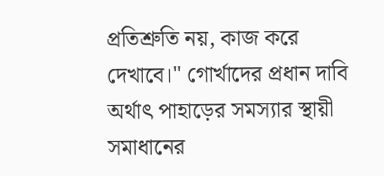প্রতিশ্রুতি নয়, কাজ করে দেখাবে।" গোর্খাদের প্রধান দাবি অর্থাৎ পাহাড়ের সমস্যার স্থায়ী সমাধানের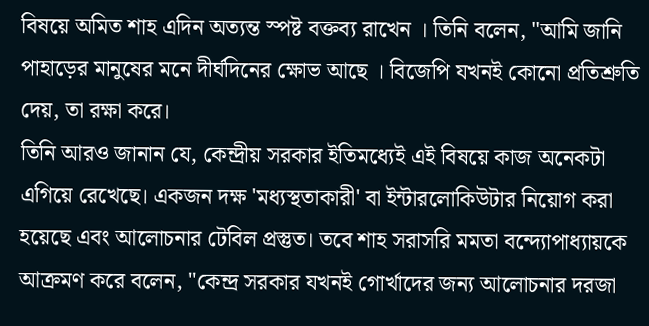বিষয়ে অমিত শাহ এদিন অত্যন্ত স্পষ্ট বক্তব্য রাখেন । তিনি বলেন, "আমি জানি পাহাড়ের মানুষের মনে দীর্ঘদিনের ক্ষোভ আছে । বিজেপি যখনই কোনো প্রতিশ্রুতি দেয়, তা রক্ষা করে।
তিনি আরও জানান যে, কেন্দ্রীয় সরকার ইতিমধ্যেই এই বিষয়ে কাজ অনেকটা এগিয়ে রেখেছে। একজন দক্ষ 'মধ্যস্থতাকারী' বা ইন্টারলোকিউটার নিয়োগ করা হয়েছে এবং আলোচনার টেবিল প্রস্তুত। তবে শাহ সরাসরি মমতা বন্দ্যোপাধ্যায়কে আক্রমণ করে বলেন, "কেন্দ্র সরকার যখনই গোর্খাদের জন্য আলোচনার দরজা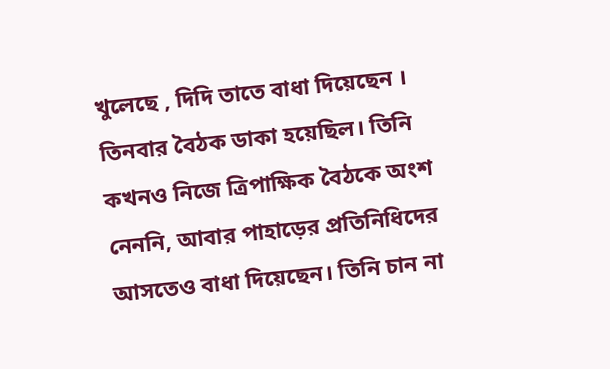খুলেছে , দিদি তাতে বাধা দিয়েছেন । তিনবার বৈঠক ডাকা হয়েছিল। তিনি কখনও নিজে ত্রিপাক্ষিক বৈঠকে অংশ নেননি, আবার পাহাড়ের প্রতিনিধিদের আসতেও বাধা দিয়েছেন। তিনি চান না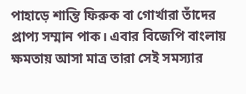পাহাড়ে শান্তি ফিরুক বা গোর্খারা তাঁদের প্রাপ্য সম্মান পাক। এবার বিজেপি বাংলায় ক্ষমতায় আসা মাত্র তারা সেই সমস্যার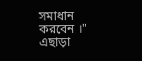সমাধান করবেন ।"
এছাড়া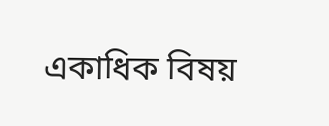একাধিক বিষয়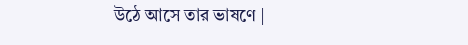উঠে আসে তার ভাষণে |